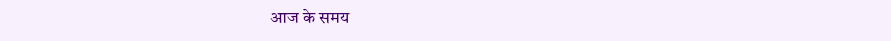आज के समय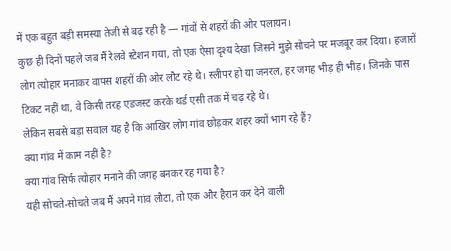में एक बहुत बड़ी समस्या तेजी से बढ़ रही है — गांवों से शहरों की ओर पलायन।
कुछ ही दिनों पहले जब मैं रेलवे स्टेशन गया, तो एक ऐसा दृश्य देखा जिसने मुझे सोचने पर मजबूर कर दिया। हजारों लोग त्योहार मनाकर वापस शहरों की ओर लौट रहे थे। स्लीपर हो या जनरल, हर जगह भीड़ ही भीड़। जिनके पास टिकट नहीं था, वे किसी तरह एडजस्ट करके थर्ड एसी तक में चढ़ रहे थे।
लेकिन सबसे बड़ा सवाल यह है कि आखिर लोग गांव छोड़कर शहर क्यों भाग रहे हैं?
क्या गांव में काम नहीं है?
क्या गांव सिर्फ त्योहार मनाने की जगह बनकर रह गया है?
यही सोचते-सोचते जब मैं अपने गांव लौटा, तो एक और हैरान कर देने वाली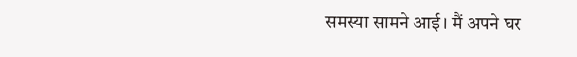समस्या सामने आई। मैं अपने घर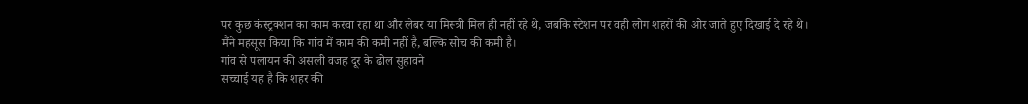पर कुछ कंस्ट्रक्शन का काम करवा रहा था और लेबर या मिस्त्री मिल ही नहीं रहे थे, जबकि स्टेशन पर वही लोग शहरों की ओर जाते हुए दिखाई दे रहे थे।
मैंने महसूस किया कि गांव में काम की कमी नहीं है, बल्कि सोच की कमी है।
गांव से पलायन की असली वजह दूर के ढोल सुहावने
सच्चाई यह है कि शहर की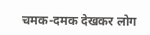चमक-दमक देखकर लोग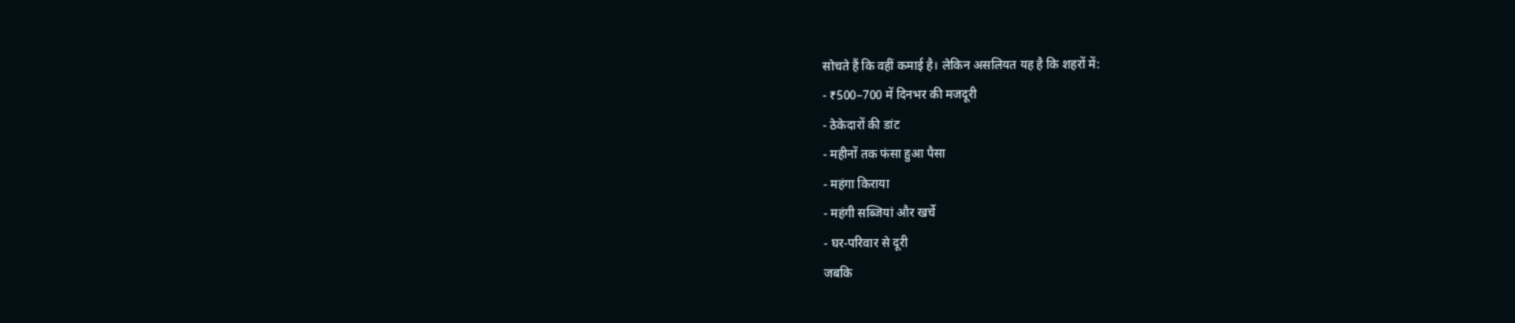सोचते हैं कि वहीं कमाई है। लेकिन असलियत यह है कि शहरों में:
- ₹500–700 में दिनभर की मजदूरी
- ठेकेदारों की डांट
- महीनों तक फंसा हुआ पैसा
- महंगा किराया
- महंगी सब्जियां और खर्चे
- घर-परिवार से दूरी
जबकि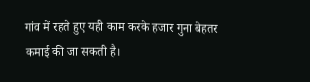गांव में रहते हुए यही काम करके हजार गुना बेहतर कमाई की जा सकती है।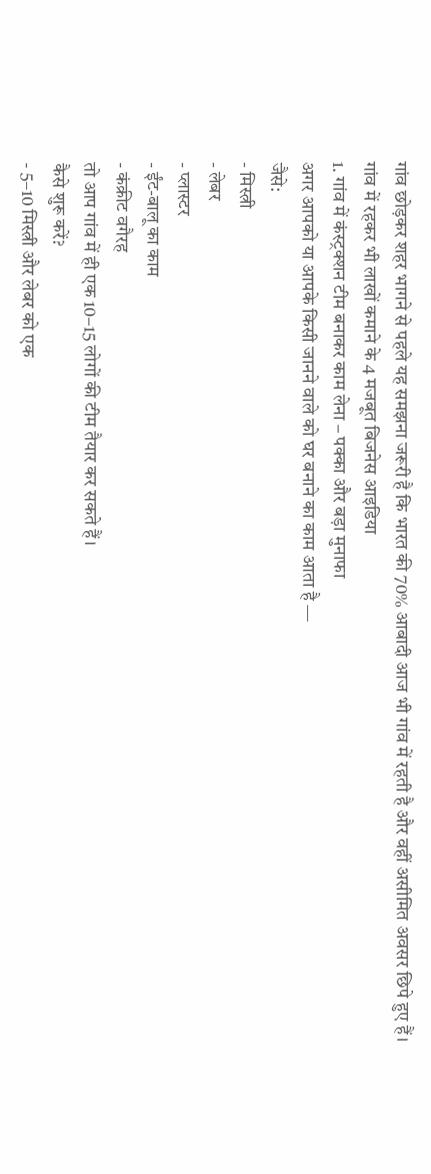गांव छोड़कर शहर भागने से पहले यह समझना जरूरी है कि भारत की 70% आबादी आज भी गांव में रहती है और वहीं असीमित अवसर छिपे हुए हैं।
गांव में रहकर भी लाखों कमाने के 4 मजबूत बिजनेस आइडिया
1. गांव में कंस्ट्रक्शन टीम बनाकर काम लेना – पक्का और बड़ा मुनाफा
अगर आपको या आपके किसी जानने वाले को घर बनाने का काम आता है —
जैसे:
- मिस्त्री
- लेबर
- प्लास्टर
- ईंट-बालू का काम
- कंक्रीट वगैरह
तो आप गांव में ही एक 10–15 लोगों की टीम तैयार कर सकते हैं।
कैसे शुरू करें?
- 5–10 मिस्त्री और लेबर को एक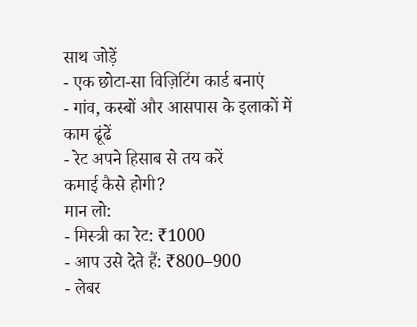साथ जोड़ें
- एक छोटा-सा विज़िटिंग कार्ड बनाएं
- गांव, कस्बों और आसपास के इलाकों में काम ढूंढें
- रेट अपने हिसाब से तय करें
कमाई कैसे होगी?
मान लो:
- मिस्त्री का रेट: ₹1000
- आप उसे देते हैं: ₹800–900
- लेबर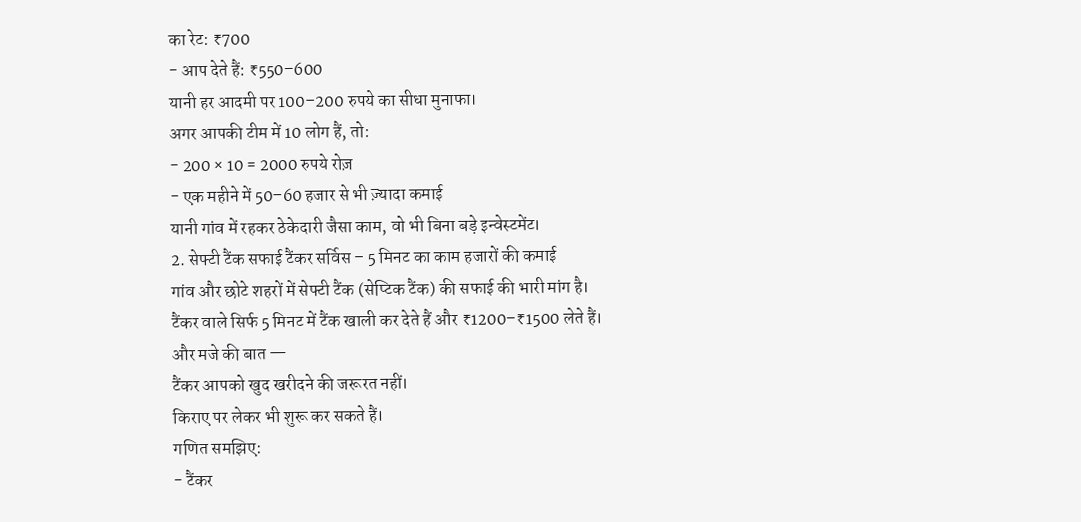का रेट: ₹700
- आप देते हैं: ₹550–600
यानी हर आदमी पर 100–200 रुपये का सीधा मुनाफा।
अगर आपकी टीम में 10 लोग हैं, तो:
- 200 × 10 = 2000 रुपये रोज़
- एक महीने में 50–60 हजार से भी ज़्यादा कमाई
यानी गांव में रहकर ठेकेदारी जैसा काम, वो भी बिना बड़े इन्वेस्टमेंट।
2. सेफ्टी टैंक सफाई टैंकर सर्विस – 5 मिनट का काम हजारों की कमाई
गांव और छोटे शहरों में सेफ्टी टैंक (सेप्टिक टैंक) की सफाई की भारी मांग है।
टैंकर वाले सिर्फ 5 मिनट में टैंक खाली कर देते हैं और ₹1200–₹1500 लेते हैं।
और मजे की बात —
टैंकर आपको खुद खरीदने की जरूरत नहीं।
किराए पर लेकर भी शुरू कर सकते हैं।
गणित समझिए:
- टैंकर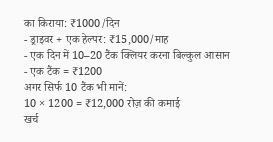का किराया: ₹1000/दिन
- ड्राइवर + एक हेल्पर: ₹15,000/माह
- एक दिन में 10–20 टैंक क्लियर करना बिल्कुल आसान
- एक टैंक = ₹1200
अगर सिर्फ 10 टैंक भी मानें:
10 × 1200 = ₹12,000 रोज़ की कमाई
खर्च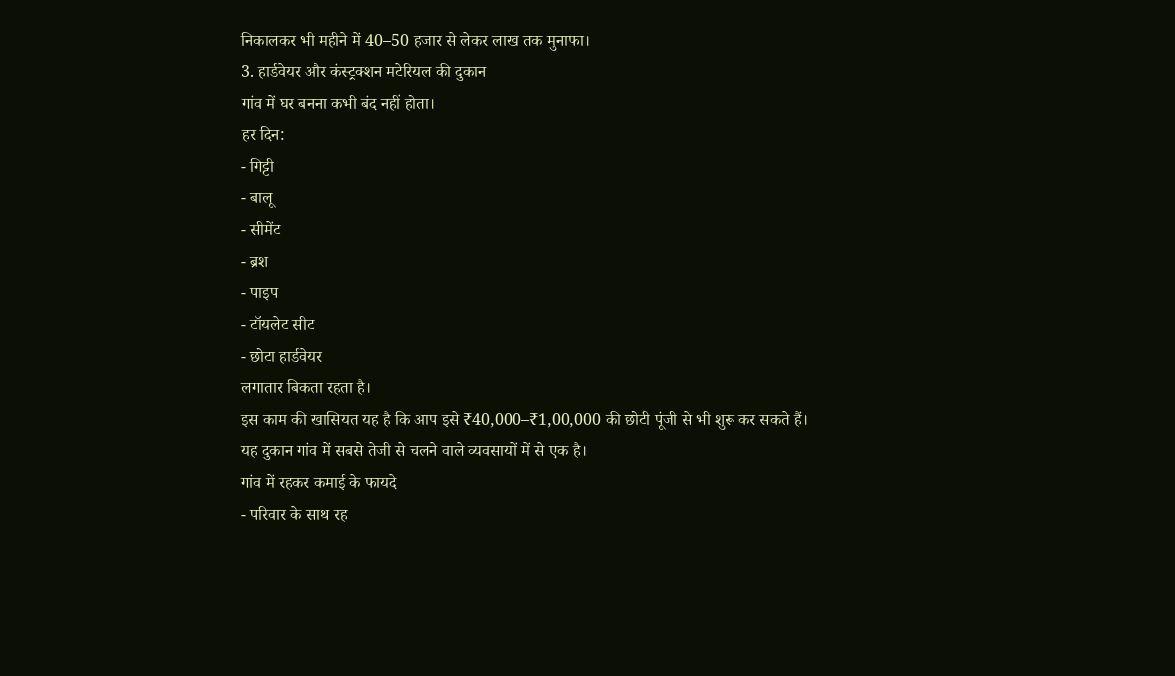निकालकर भी महीने में 40–50 हजार से लेकर लाख तक मुनाफा।
3. हार्डवेयर और कंस्ट्रक्शन मटेरियल की दुकान
गांव में घर बनना कभी बंद नहीं होता।
हर दिन:
- गिट्टी
- बालू
- सीमेंट
- ब्रश
- पाइप
- टॉयलेट सीट
- छोटा हार्डवेयर
लगातार बिकता रहता है।
इस काम की खासियत यह है कि आप इसे ₹40,000–₹1,00,000 की छोटी पूंजी से भी शुरू कर सकते हैं।
यह दुकान गांव में सबसे तेजी से चलने वाले व्यवसायों में से एक है।
गांव में रहकर कमाई के फायदे
- परिवार के साथ रह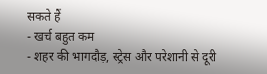सकते हैं
- खर्च बहुत कम
- शहर की भागदौड़, स्ट्रेस और परेशानी से दूरी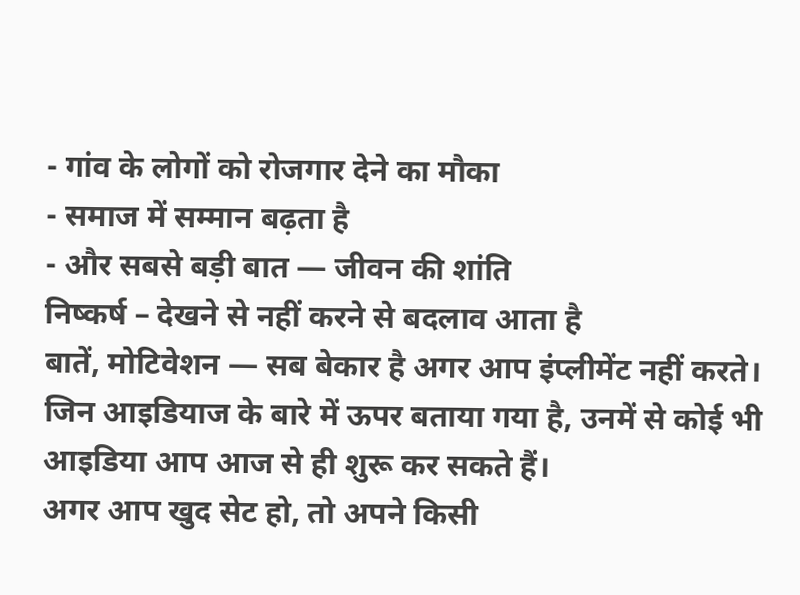- गांव के लोगों को रोजगार देने का मौका
- समाज में सम्मान बढ़ता है
- और सबसे बड़ी बात — जीवन की शांति
निष्कर्ष – देखने से नहीं करने से बदलाव आता है
बातें, मोटिवेशन — सब बेकार है अगर आप इंप्लीमेंट नहीं करते।
जिन आइडियाज के बारे में ऊपर बताया गया है, उनमें से कोई भी आइडिया आप आज से ही शुरू कर सकते हैं।
अगर आप खुद सेट हो, तो अपने किसी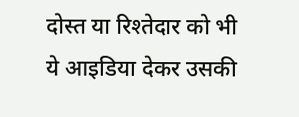दोस्त या रिश्तेदार को भी ये आइडिया देकर उसकी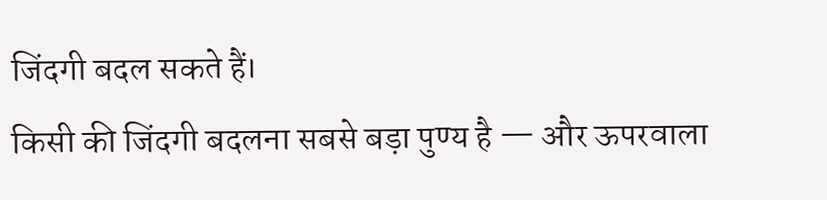जिंदगी बदल सकते हैं।
किसी की जिंदगी बदलना सबसे बड़ा पुण्य है — और ऊपरवाला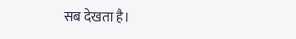सब देखता है।